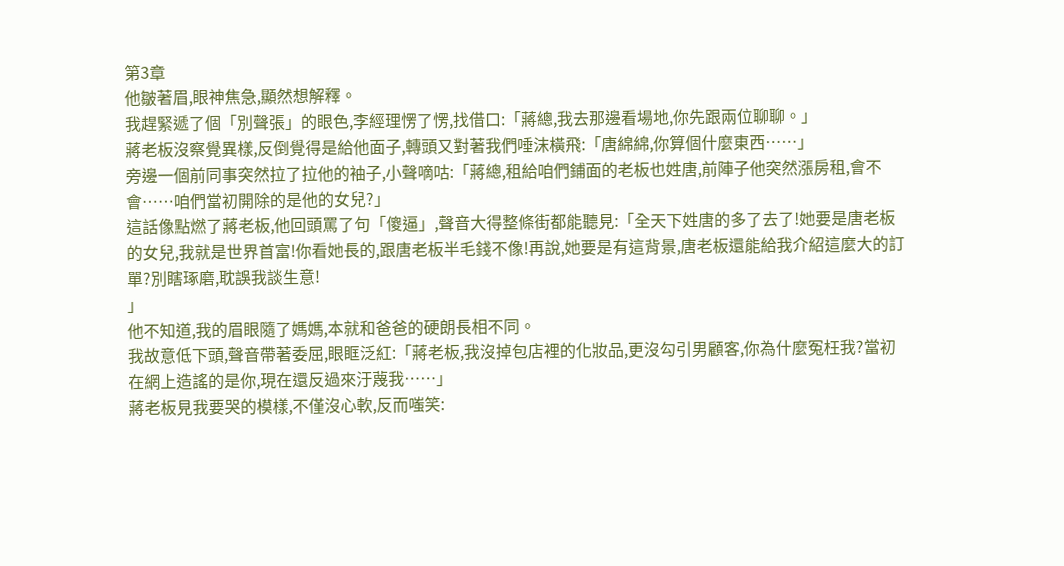第3章
他皺著眉,眼神焦急,顯然想解釋。
我趕緊遞了個「別聲張」的眼色,李經理愣了愣,找借口:「蔣總,我去那邊看場地,你先跟兩位聊聊。」
蔣老板沒察覺異樣,反倒覺得是給他面子,轉頭又對著我們唾沫橫飛:「唐綿綿,你算個什麼東西……」
旁邊一個前同事突然拉了拉他的袖子,小聲嘀咕:「蔣總,租給咱們鋪面的老板也姓唐,前陣子他突然漲房租,會不會……咱們當初開除的是他的女兒?」
這話像點燃了蔣老板,他回頭罵了句「傻逼」,聲音大得整條街都能聽見:「全天下姓唐的多了去了!她要是唐老板的女兒,我就是世界首富!你看她長的,跟唐老板半毛錢不像!再說,她要是有這背景,唐老板還能給我介紹這麼大的訂單?別瞎琢磨,耽誤我談生意!
」
他不知道,我的眉眼隨了媽媽,本就和爸爸的硬朗長相不同。
我故意低下頭,聲音帶著委屈,眼眶泛紅:「蔣老板,我沒掉包店裡的化妝品,更沒勾引男顧客,你為什麼冤枉我?當初在網上造謠的是你,現在還反過來汙蔑我……」
蔣老板見我要哭的模樣,不僅沒心軟,反而嗤笑: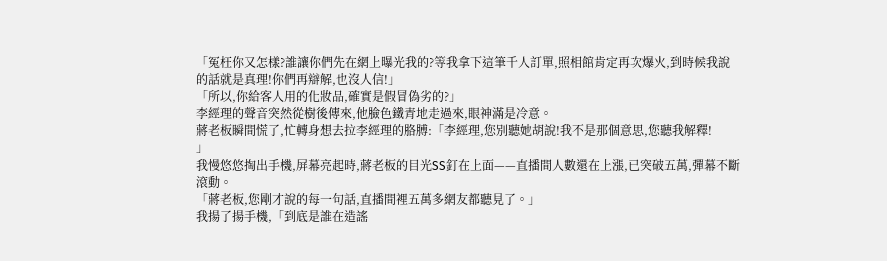「冤枉你又怎樣?誰讓你們先在網上曝光我的?等我拿下這筆千人訂單,照相館肯定再次爆火,到時候我說的話就是真理!你們再辯解,也沒人信!」
「所以,你給客人用的化妝品,確實是假冒偽劣的?」
李經理的聲音突然從樹後傳來,他臉色鐵青地走過來,眼神滿是冷意。
蔣老板瞬間慌了,忙轉身想去拉李經理的胳膊:「李經理,您別聽她胡說!我不是那個意思,您聽我解釋!
」
我慢悠悠掏出手機,屏幕亮起時,蔣老板的目光SS釘在上面——直播間人數還在上漲,已突破五萬,彈幕不斷滾動。
「蔣老板,您剛才說的每一句話,直播間裡五萬多網友都聽見了。」
我揚了揚手機,「到底是誰在造謠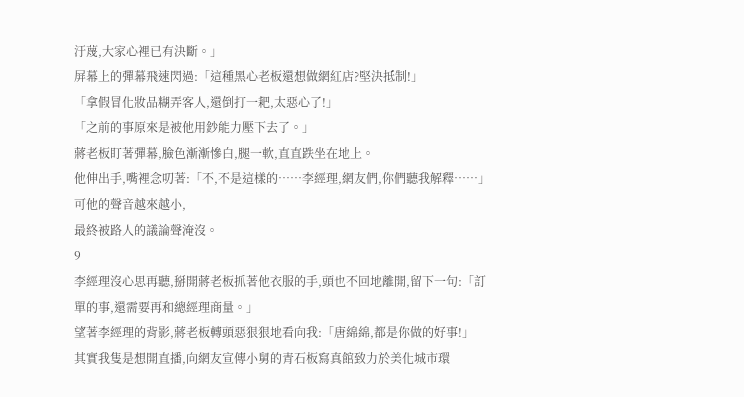汙蔑,大家心裡已有決斷。」
屏幕上的彈幕飛速閃過:「這種黑心老板還想做網紅店?堅決抵制!」
「拿假冒化妝品糊弄客人,還倒打一耙,太惡心了!」
「之前的事原來是被他用鈔能力壓下去了。」
蔣老板盯著彈幕,臉色漸漸慘白,腿一軟,直直跌坐在地上。
他伸出手,嘴裡念叨著:「不,不是這樣的……李經理,網友們,你們聽我解釋……」
可他的聲音越來越小,
最終被路人的議論聲淹沒。
9
李經理沒心思再聽,掰開蔣老板抓著他衣服的手,頭也不回地離開,留下一句:「訂單的事,還需要再和總經理商量。」
望著李經理的背影,蔣老板轉頭惡狠狠地看向我:「唐綿綿,都是你做的好事!」
其實我隻是想開直播,向網友宣傳小舅的青石板寫真館致力於美化城市環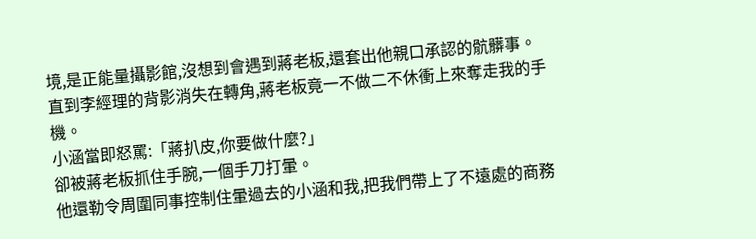境,是正能量攝影館,沒想到會遇到蔣老板,還套出他親口承認的骯髒事。
直到李經理的背影消失在轉角,蔣老板竟一不做二不休衝上來奪走我的手機。
小涵當即怒罵:「蔣扒皮,你要做什麼?」
卻被蔣老板抓住手腕,一個手刀打暈。
他還勒令周圍同事控制住暈過去的小涵和我,把我們帶上了不遠處的商務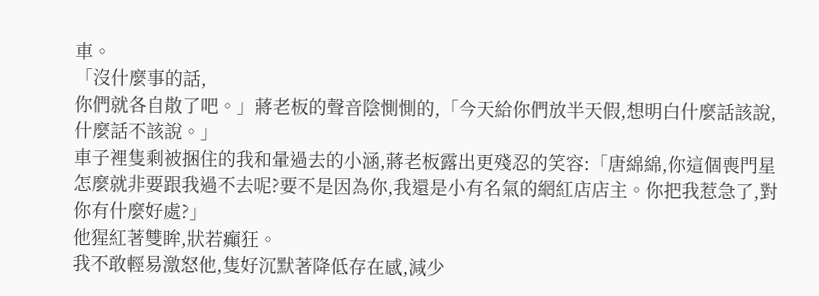車。
「沒什麼事的話,
你們就各自散了吧。」蔣老板的聲音陰惻惻的,「今天給你們放半天假,想明白什麼話該說,什麼話不該說。」
車子裡隻剩被捆住的我和暈過去的小涵,蔣老板露出更殘忍的笑容:「唐綿綿,你這個喪門星怎麼就非要跟我過不去呢?要不是因為你,我還是小有名氣的網紅店店主。你把我惹急了,對你有什麼好處?」
他猩紅著雙眸,狀若癲狂。
我不敢輕易激怒他,隻好沉默著降低存在感,減少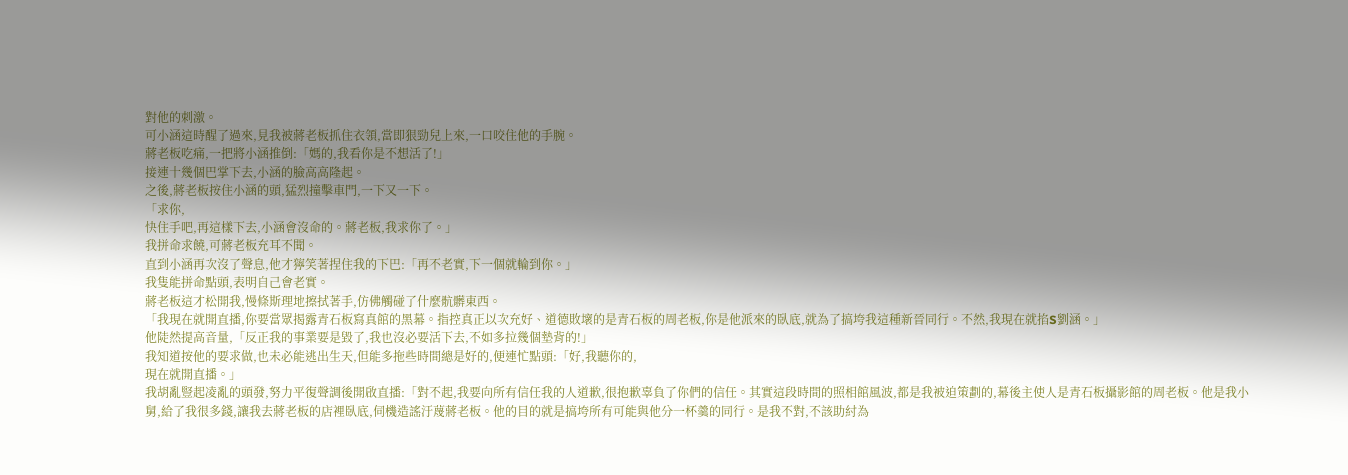對他的刺激。
可小涵這時醒了過來,見我被蔣老板抓住衣領,當即狠勁兒上來,一口咬住他的手腕。
蔣老板吃痛,一把將小涵推倒:「媽的,我看你是不想活了!」
接連十幾個巴掌下去,小涵的臉高高隆起。
之後,蔣老板按住小涵的頭,猛烈撞擊車門,一下又一下。
「求你,
快住手吧,再這樣下去,小涵會沒命的。蔣老板,我求你了。」
我拼命求饒,可蔣老板充耳不聞。
直到小涵再次沒了聲息,他才獰笑著捏住我的下巴:「再不老實,下一個就輪到你。」
我隻能拼命點頭,表明自己會老實。
蔣老板這才松開我,慢條斯理地擦拭著手,仿佛觸碰了什麼骯髒東西。
「我現在就開直播,你要當眾揭露青石板寫真館的黑幕。指控真正以次充好、道德敗壞的是青石板的周老板,你是他派來的臥底,就為了搞垮我這種新晉同行。不然,我現在就掐S劉涵。」
他陡然提高音量,「反正我的事業要是毀了,我也沒必要活下去,不如多拉幾個墊背的!」
我知道按他的要求做,也未必能逃出生天,但能多拖些時間總是好的,便連忙點頭:「好,我聽你的,
現在就開直播。」
我胡亂豎起凌亂的頭發,努力平復聲調後開啟直播:「對不起,我要向所有信任我的人道歉,很抱歉辜負了你們的信任。其實這段時間的照相館風波,都是我被迫策劃的,幕後主使人是青石板攝影館的周老板。他是我小舅,給了我很多錢,讓我去蔣老板的店裡臥底,伺機造謠汙蔑蔣老板。他的目的就是搞垮所有可能與他分一杯羹的同行。是我不對,不該助紂為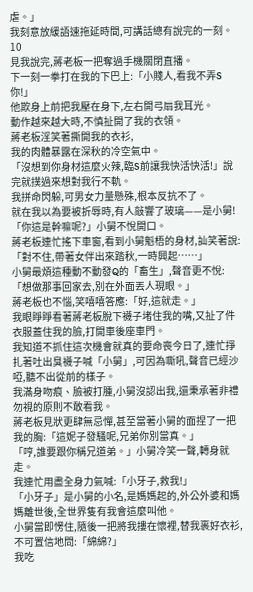虐。」
我刻意放緩語速拖延時間,可講話總有說完的一刻。
10
見我說完,蔣老板一把奪過手機關閉直播。
下一刻一拳打在我的下巴上:「小賤人,看我不弄S你!」
他欺身上前把我壓在身下,左右開弓扇我耳光。
動作越來越大時,不慎扯開了我的衣領。
蔣老板淫笑著撕開我的衣衫,
我的肉體暴露在深秋的冷空氣中。
「沒想到你身材這麼火辣,臨S前讓我快活快活!」說完就撲過來想對我行不軌。
我拼命閃躲,可男女力量懸殊,根本反抗不了。
就在我以為要被折辱時,有人敲響了玻璃——是小舅!
「你這是幹嘛呢?」小舅不悅開口。
蔣老板連忙搖下車窗,看到小舅魁梧的身材,訕笑著說:「對不住,帶著女伴出來踏秋,一時興起……」
小舅最煩這種動不動發Q的「畜生」,聲音更不悅:「想做那事回家去,別在外面丟人現眼。」
蔣老板也不惱,笑嘻嘻答應:「好,這就走。」
我眼睜睜看著蔣老板脫下襪子堵住我的嘴,又扯了件衣服蓋住我的臉,打開車後座車門。
我知道不抓住這次機會就真的要命喪今日了,連忙掙扎著吐出臭襪子喊「小舅」,可因為嘶吼,聲音已經沙啞,聽不出從前的樣子。
我滿身吻痕、臉被打腫,小舅沒認出我,還秉承著非禮勿視的原則不敢看我。
蔣老板見狀更肆無忌憚,甚至當著小舅的面捏了一把我的胸:「這妮子發騷呢,兄弟你別當真。」
「哼,誰要跟你稱兄道弟。」小舅冷笑一聲,轉身就走。
我連忙用盡全身力氣喊:「小牙子,救我!」
「小牙子」是小舅的小名,是媽媽起的,外公外婆和媽媽離世後,全世界隻有我會這麼叫他。
小舅當即愣住,隨後一把將我摟在懷裡,替我裹好衣衫,不可置信地問:「綿綿?」
我吃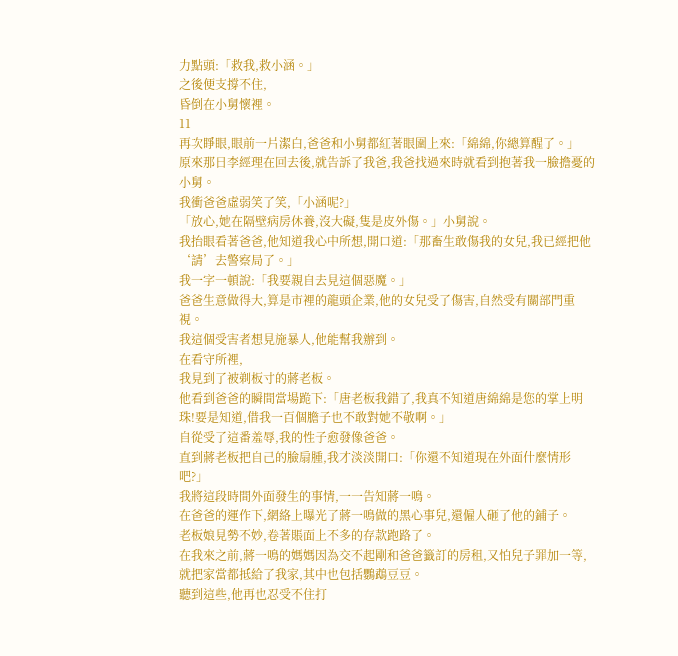力點頭:「救我,救小涵。」
之後便支撐不住,
昏倒在小舅懷裡。
11
再次睜眼,眼前一片潔白,爸爸和小舅都紅著眼圍上來:「綿綿,你總算醒了。」
原來那日李經理在回去後,就告訴了我爸,我爸找過來時就看到抱著我一臉擔憂的小舅。
我衝爸爸虛弱笑了笑,「小涵呢?」
「放心,她在隔壁病房休養,沒大礙,隻是皮外傷。」小舅說。
我抬眼看著爸爸,他知道我心中所想,開口道:「那畜生敢傷我的女兒,我已經把他‘請’去警察局了。」
我一字一頓說:「我要親自去見這個惡魔。」
爸爸生意做得大,算是市裡的龍頭企業,他的女兒受了傷害,自然受有關部門重視。
我這個受害者想見施暴人,他能幫我辦到。
在看守所裡,
我見到了被剃板寸的蔣老板。
他看到爸爸的瞬間當場跪下:「唐老板我錯了,我真不知道唐綿綿是您的掌上明珠!要是知道,借我一百個膽子也不敢對她不敬啊。」
自從受了這番羞辱,我的性子愈發像爸爸。
直到蔣老板把自己的臉扇腫,我才淡淡開口:「你還不知道現在外面什麼情形吧?」
我將這段時間外面發生的事情,一一告知蔣一鳴。
在爸爸的運作下,網絡上曝光了蔣一鳴做的黑心事兒,還僱人砸了他的鋪子。
老板娘見勢不妙,卷著賬面上不多的存款跑路了。
在我來之前,蔣一鳴的媽媽因為交不起剛和爸爸籤訂的房租,又怕兒子罪加一等,就把家當都抵給了我家,其中也包括鸚鵡豆豆。
聽到這些,他再也忍受不住打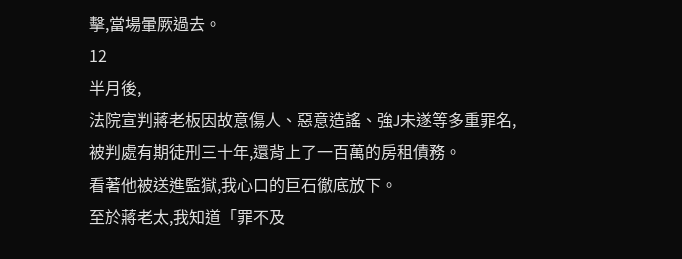擊,當場暈厥過去。
12
半月後,
法院宣判蔣老板因故意傷人、惡意造謠、強J未遂等多重罪名,被判處有期徒刑三十年,還背上了一百萬的房租債務。
看著他被送進監獄,我心口的巨石徹底放下。
至於蔣老太,我知道「罪不及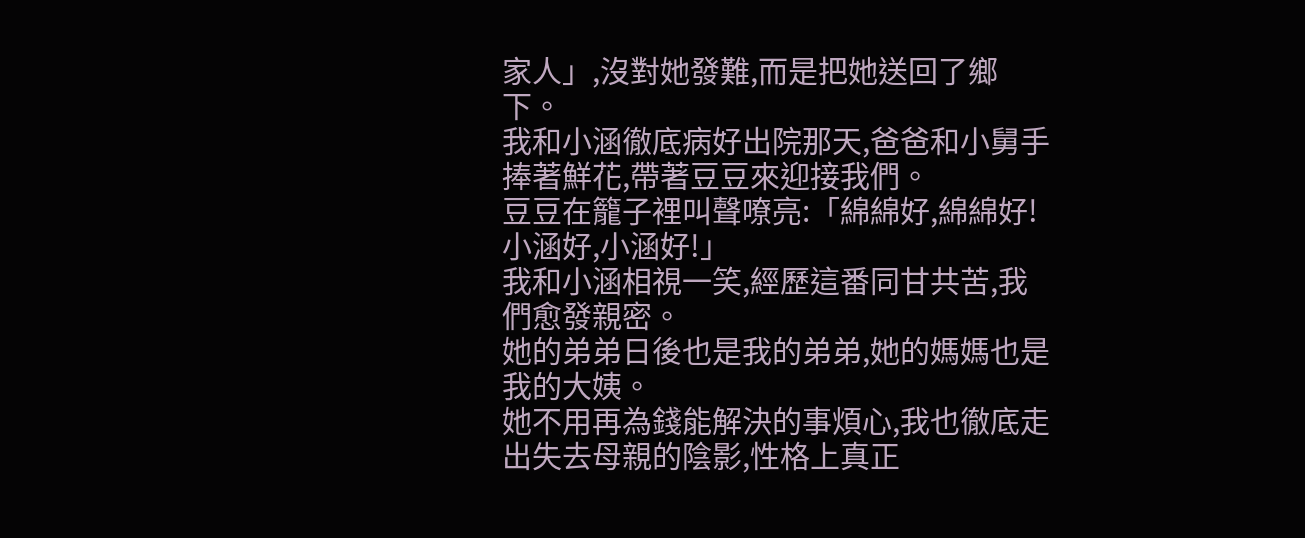家人」,沒對她發難,而是把她送回了鄉下。
我和小涵徹底病好出院那天,爸爸和小舅手捧著鮮花,帶著豆豆來迎接我們。
豆豆在籠子裡叫聲嘹亮:「綿綿好,綿綿好!小涵好,小涵好!」
我和小涵相視一笑,經歷這番同甘共苦,我們愈發親密。
她的弟弟日後也是我的弟弟,她的媽媽也是我的大姨。
她不用再為錢能解決的事煩心,我也徹底走出失去母親的陰影,性格上真正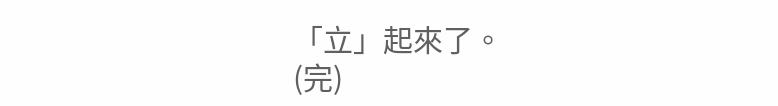「立」起來了。
(完)